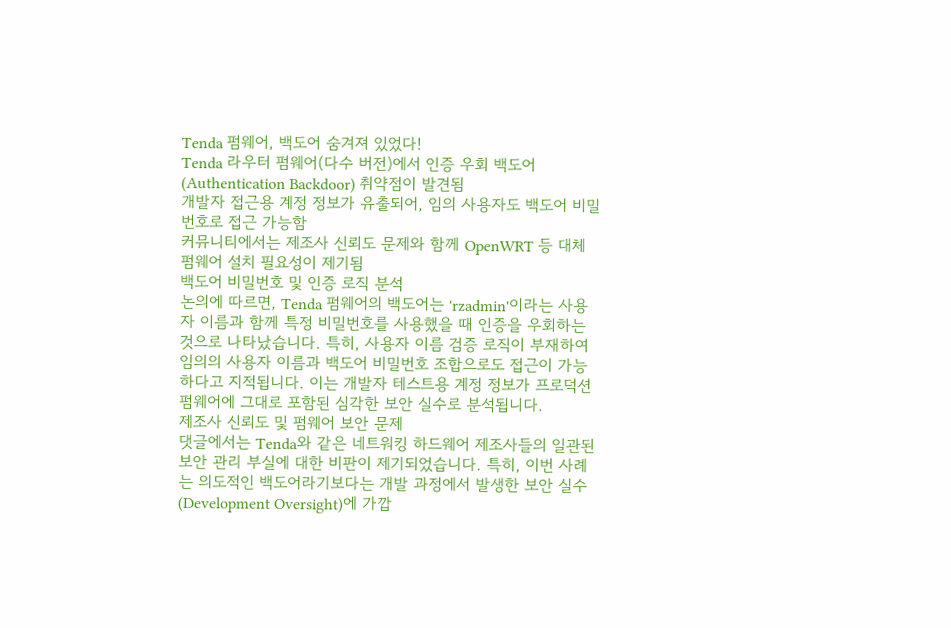Tenda 펌웨어, 백도어 숨겨져 있었다!
Tenda 라우터 펌웨어(다수 버전)에서 인증 우회 백도어(Authentication Backdoor) 취약점이 발견됨
개발자 접근용 계정 정보가 유출되어, 임의 사용자도 백도어 비밀번호로 접근 가능함
커뮤니티에서는 제조사 신뢰도 문제와 함께 OpenWRT 등 대체 펌웨어 설치 필요성이 제기됨
백도어 비밀번호 및 인증 로직 분석
논의에 따르면, Tenda 펌웨어의 백도어는 'rzadmin'이라는 사용자 이름과 함께 특정 비밀번호를 사용했을 때 인증을 우회하는 것으로 나타났습니다. 특히, 사용자 이름 검증 로직이 부재하여 임의의 사용자 이름과 백도어 비밀번호 조합으로도 접근이 가능하다고 지적됩니다. 이는 개발자 테스트용 계정 정보가 프로덕션 펌웨어에 그대로 포함된 심각한 보안 실수로 분석됩니다.
제조사 신뢰도 및 펌웨어 보안 문제
댓글에서는 Tenda와 같은 네트워킹 하드웨어 제조사들의 일관된 보안 관리 부실에 대한 비판이 제기되었습니다. 특히, 이번 사례는 의도적인 백도어라기보다는 개발 과정에서 발생한 보안 실수(Development Oversight)에 가깝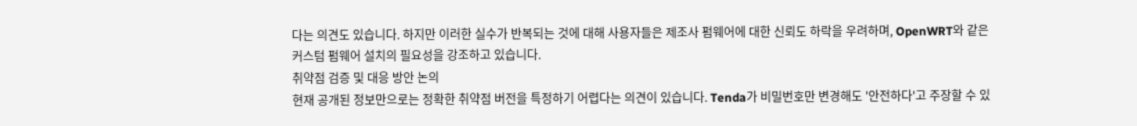다는 의견도 있습니다. 하지만 이러한 실수가 반복되는 것에 대해 사용자들은 제조사 펌웨어에 대한 신뢰도 하락을 우려하며, OpenWRT와 같은 커스텀 펌웨어 설치의 필요성을 강조하고 있습니다.
취약점 검증 및 대응 방안 논의
현재 공개된 정보만으로는 정확한 취약점 버전을 특정하기 어렵다는 의견이 있습니다. Tenda가 비밀번호만 변경해도 '안전하다'고 주장할 수 있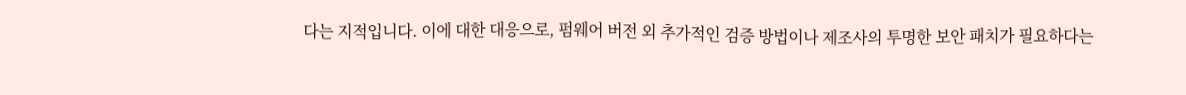다는 지적입니다. 이에 대한 대응으로, 펌웨어 버전 외 추가적인 검증 방법이나 제조사의 투명한 보안 패치가 필요하다는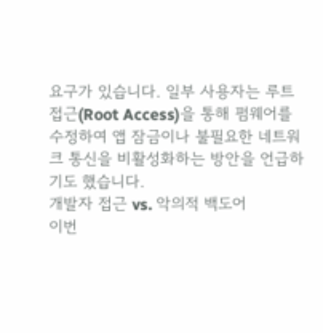요구가 있습니다. 일부 사용자는 루트 접근(Root Access)을 통해 펌웨어를 수정하여 앱 잠금이나 불필요한 네트워크 통신을 비활성화하는 방안을 언급하기도 했습니다.
개발자 접근 vs. 악의적 백도어
이번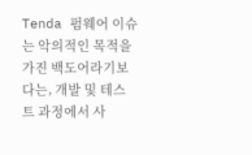Tenda 펌웨어 이슈는 악의적인 목적을 가진 백도어라기보다는, 개발 및 테스트 과정에서 사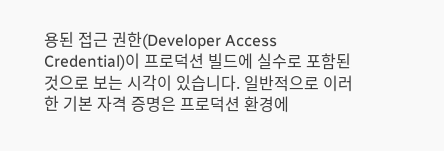용된 접근 권한(Developer Access Credential)이 프로덕션 빌드에 실수로 포함된 것으로 보는 시각이 있습니다. 일반적으로 이러한 기본 자격 증명은 프로덕션 환경에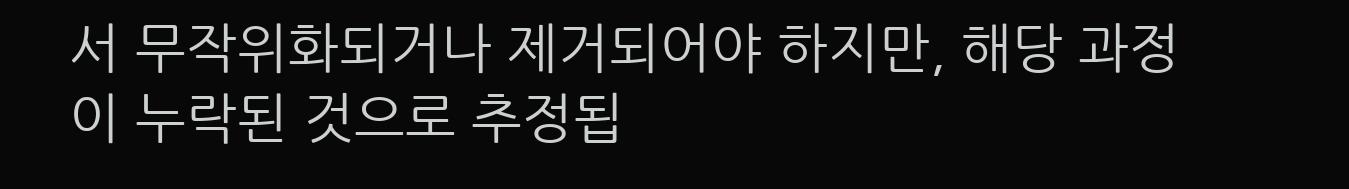서 무작위화되거나 제거되어야 하지만, 해당 과정이 누락된 것으로 추정됩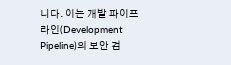니다. 이는 개발 파이프라인(Development Pipeline)의 보안 검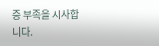증 부족을 시사합니다.